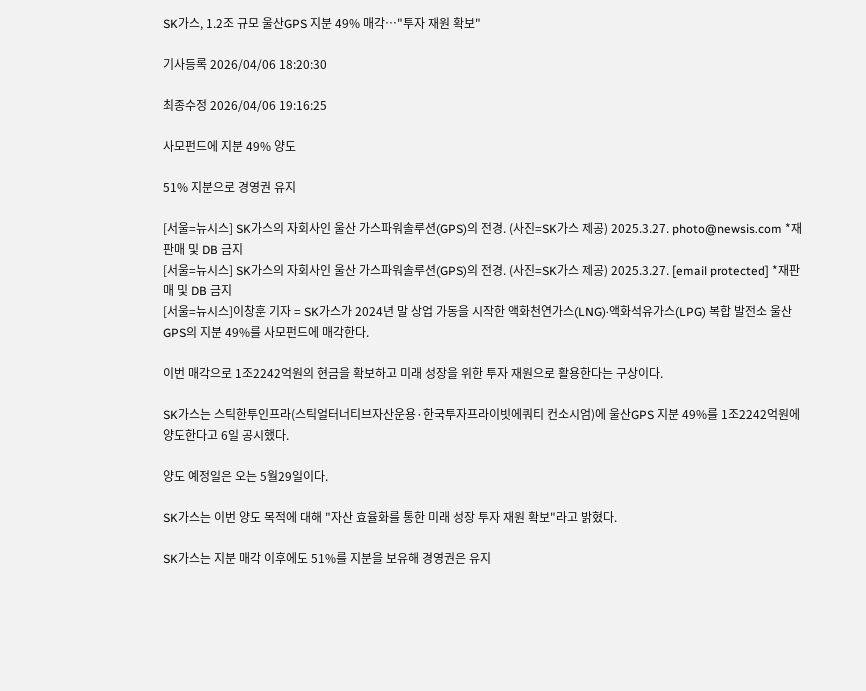SK가스, 1.2조 규모 울산GPS 지분 49% 매각…"투자 재원 확보"

기사등록 2026/04/06 18:20:30

최종수정 2026/04/06 19:16:25

사모펀드에 지분 49% 양도

51% 지분으로 경영권 유지

[서울=뉴시스] SK가스의 자회사인 울산 가스파워솔루션(GPS)의 전경. (사진=SK가스 제공) 2025.3.27. photo@newsis.com *재판매 및 DB 금지
[서울=뉴시스] SK가스의 자회사인 울산 가스파워솔루션(GPS)의 전경. (사진=SK가스 제공) 2025.3.27. [email protected] *재판매 및 DB 금지
[서울=뉴시스]이창훈 기자 = SK가스가 2024년 말 상업 가동을 시작한 액화천연가스(LNG)·액화석유가스(LPG) 복합 발전소 울산GPS의 지분 49%를 사모펀드에 매각한다.

이번 매각으로 1조2242억원의 현금을 확보하고 미래 성장을 위한 투자 재원으로 활용한다는 구상이다.

SK가스는 스틱한투인프라(스틱얼터너티브자산운용·한국투자프라이빗에쿼티 컨소시엄)에 울산GPS 지분 49%를 1조2242억원에 양도한다고 6일 공시했다.

양도 예정일은 오는 5월29일이다.

SK가스는 이번 양도 목적에 대해 "자산 효율화를 통한 미래 성장 투자 재원 확보"라고 밝혔다.

SK가스는 지분 매각 이후에도 51%를 지분을 보유해 경영권은 유지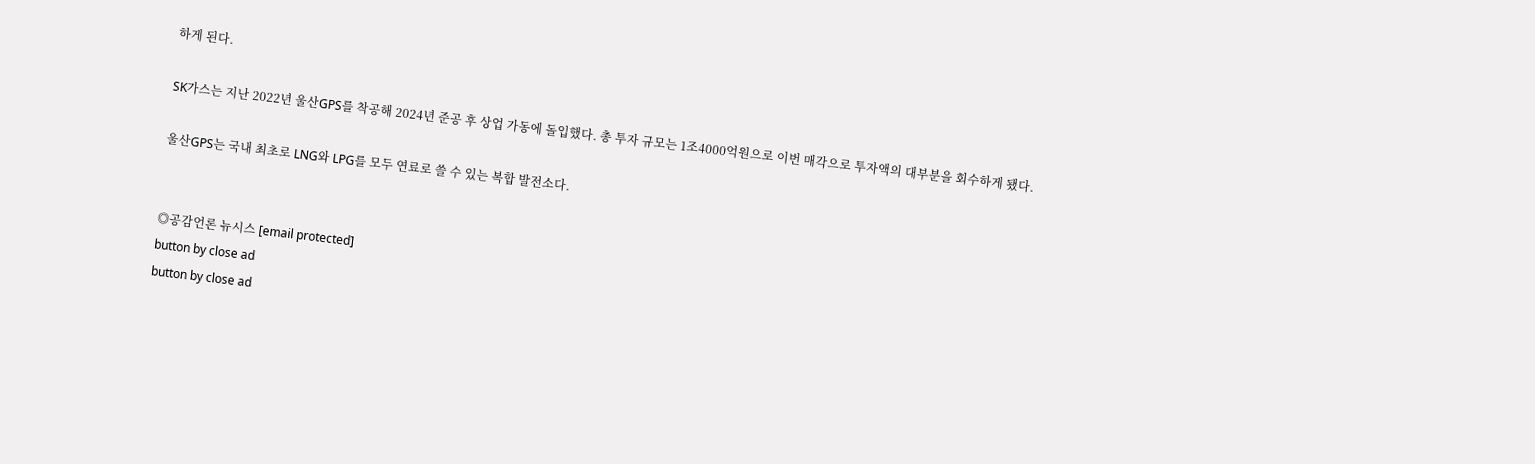하게 된다.

SK가스는 지난 2022년 울산GPS를 착공해 2024년 준공 후 상업 가동에 돌입했다. 총 투자 규모는 1조4000억원으로 이번 매각으로 투자액의 대부분을 회수하게 됐다.

울산GPS는 국내 최초로 LNG와 LPG를 모두 연료로 쓸 수 있는 복합 발전소다.


◎공감언론 뉴시스 [email protected]
button by close ad
button by close ad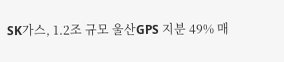SK가스, 1.2조 규모 울산GPS 지분 49% 매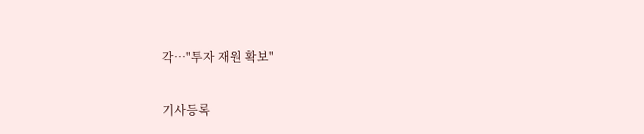각…"투자 재원 확보"

기사등록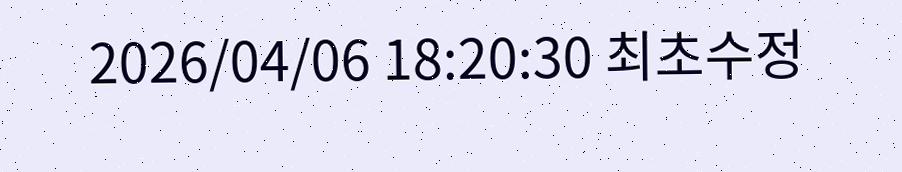2026/04/06 18:20:30 최초수정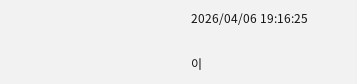2026/04/06 19:16:25

이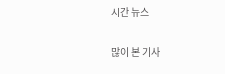시간 뉴스

많이 본 기사